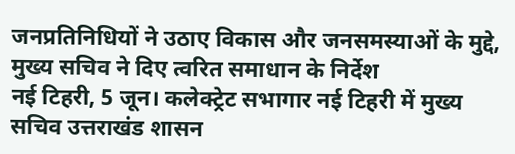जनप्रतिनिधियों ने उठाए विकास और जनसमस्याओं के मुद्दे, मुख्य सचिव ने दिए त्वरित समाधान के निर्देश
नई टिहरी, 5 जून। कलेक्ट्रेट सभागार नई टिहरी में मुख्य सचिव उत्तराखंड शासन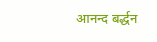आनन्द बर्द्धन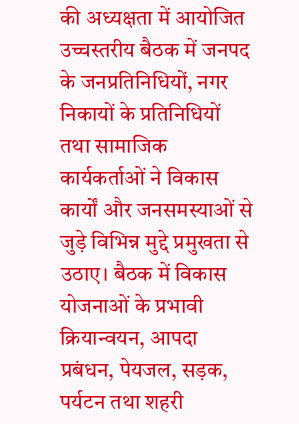की अध्यक्षता में आयोजित उच्चस्तरीय बैठक में जनपद के जनप्रतिनिधियों, नगर निकायों के प्रतिनिधियों तथा सामाजिक कार्यकर्ताओं ने विकास कार्यों और जनसमस्याओं से जुड़े विभिन्न मुद्दे प्रमुखता से उठाए। बैठक में विकास योजनाओं के प्रभावी क्रियान्वयन, आपदा प्रबंधन, पेयजल, सड़क, पर्यटन तथा शहरी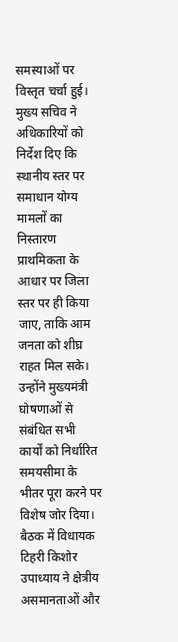समस्याओं पर विस्तृत चर्चा हुई।
मुख्य सचिव ने अधिकारियों को निर्देश दिए कि स्थानीय स्तर पर समाधान योग्य मामलों का निस्तारण प्राथमिकता के आधार पर जिला स्तर पर ही किया जाए, ताकि आम जनता को शीघ्र राहत मिल सके। उन्होंने मुख्यमंत्री घोषणाओं से संबंधित सभी कार्यों को निर्धारित समयसीमा के भीतर पूरा करने पर विशेष जोर दिया।
बैठक में विधायक टिहरी किशोर उपाध्याय ने क्षेत्रीय असमानताओं और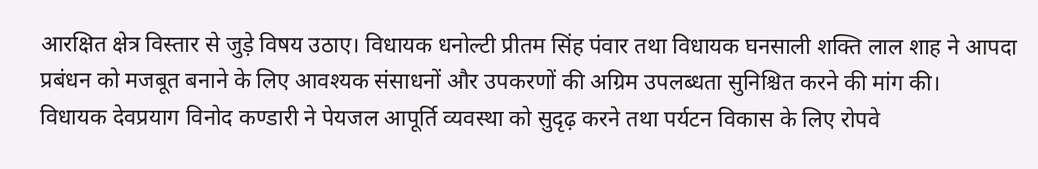आरक्षित क्षेत्र विस्तार से जुड़े विषय उठाए। विधायक धनोल्टी प्रीतम सिंह पंवार तथा विधायक घनसाली शक्ति लाल शाह ने आपदा प्रबंधन को मजबूत बनाने के लिए आवश्यक संसाधनों और उपकरणों की अग्रिम उपलब्धता सुनिश्चित करने की मांग की।
विधायक देवप्रयाग विनोद कण्डारी ने पेयजल आपूर्ति व्यवस्था को सुदृढ़ करने तथा पर्यटन विकास के लिए रोपवे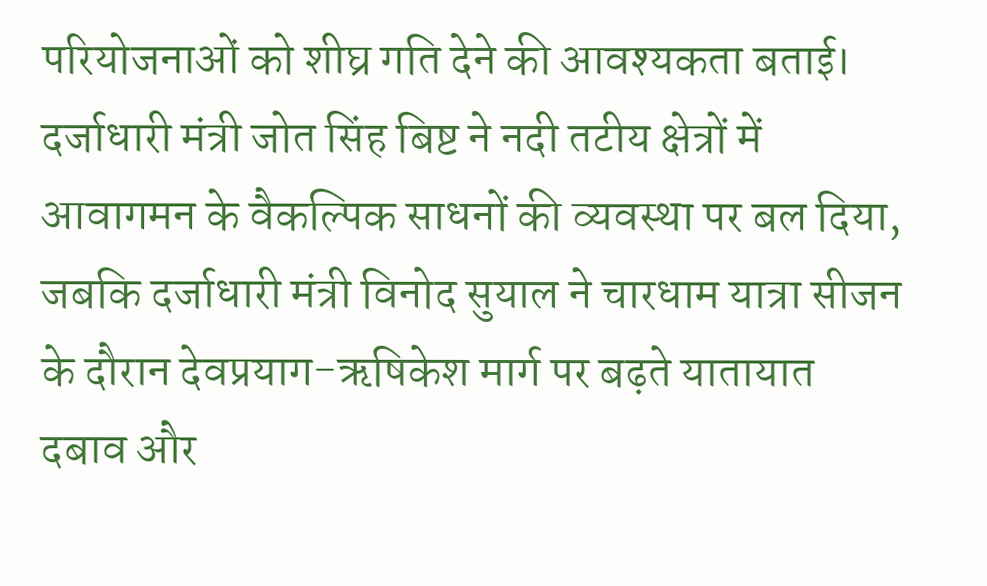परियोजनाओं को शीघ्र गति देने की आवश्यकता बताई। दर्जाधारी मंत्री जोत सिंह बिष्ट ने नदी तटीय क्षेत्रों में आवागमन के वैकल्पिक साधनों की व्यवस्था पर बल दिया, जबकि दर्जाधारी मंत्री विनोद सुयाल ने चारधाम यात्रा सीजन के दौरान देवप्रयाग-ऋषिकेश मार्ग पर बढ़ते यातायात दबाव और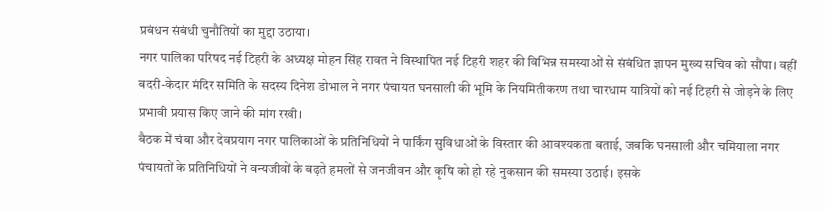प्रबंधन संबंधी चुनौतियों का मुद्दा उठाया।
नगर पालिका परिषद नई टिहरी के अध्यक्ष मोहन सिंह रावत ने विस्थापित नई टिहरी शहर की विभिन्न समस्याओं से संबंधित ज्ञापन मुख्य सचिव को सौंपा। वहीं बदरी-केदार मंदिर समिति के सदस्य दिनेश डोभाल ने नगर पंचायत घनसाली की भूमि के नियमितीकरण तथा चारधाम यात्रियों को नई टिहरी से जोड़ने के लिए प्रभावी प्रयास किए जाने की मांग रखी।
बैठक में चंबा और देवप्रयाग नगर पालिकाओं के प्रतिनिधियों ने पार्किंग सुविधाओं के विस्तार की आवश्यकता बताई, जबकि घनसाली और चमियाला नगर पंचायतों के प्रतिनिधियों ने वन्यजीवों के बढ़ते हमलों से जनजीवन और कृषि को हो रहे नुकसान की समस्या उठाई। इसके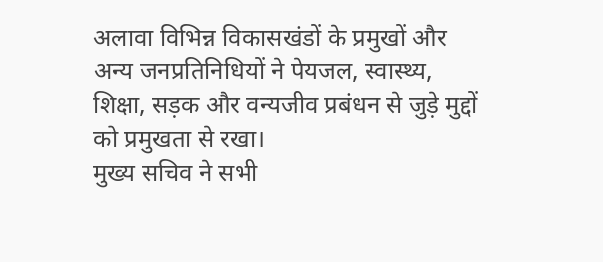अलावा विभिन्न विकासखंडों के प्रमुखों और अन्य जनप्रतिनिधियों ने पेयजल, स्वास्थ्य, शिक्षा, सड़क और वन्यजीव प्रबंधन से जुड़े मुद्दों को प्रमुखता से रखा।
मुख्य सचिव ने सभी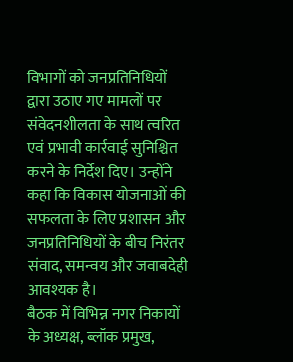विभागों को जनप्रतिनिधियों द्वारा उठाए गए मामलों पर संवेदनशीलता के साथ त्वरित एवं प्रभावी कार्रवाई सुनिश्चित करने के निर्देश दिए। उन्होंने कहा कि विकास योजनाओं की सफलता के लिए प्रशासन और जनप्रतिनिधियों के बीच निरंतर संवाद, समन्वय और जवाबदेही आवश्यक है।
बैठक में विभिन्न नगर निकायों के अध्यक्ष, ब्लॉक प्रमुख,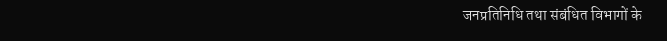जनप्रतिनिधि तथा संबंधित विभागों के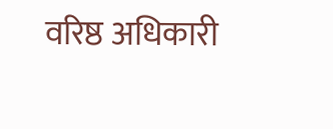वरिष्ठ अधिकारी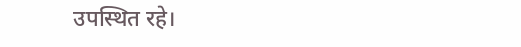उपस्थित रहे।